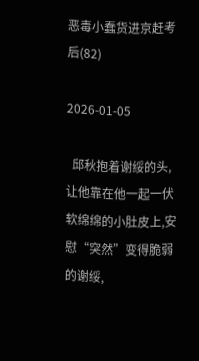恶毒小蠢货进京赶考后(82)

2026-01-05

  邱秋抱着谢绥的头,让他靠在他一起一伏软绵绵的小肚皮上,安慰“突然”变得脆弱的谢绥,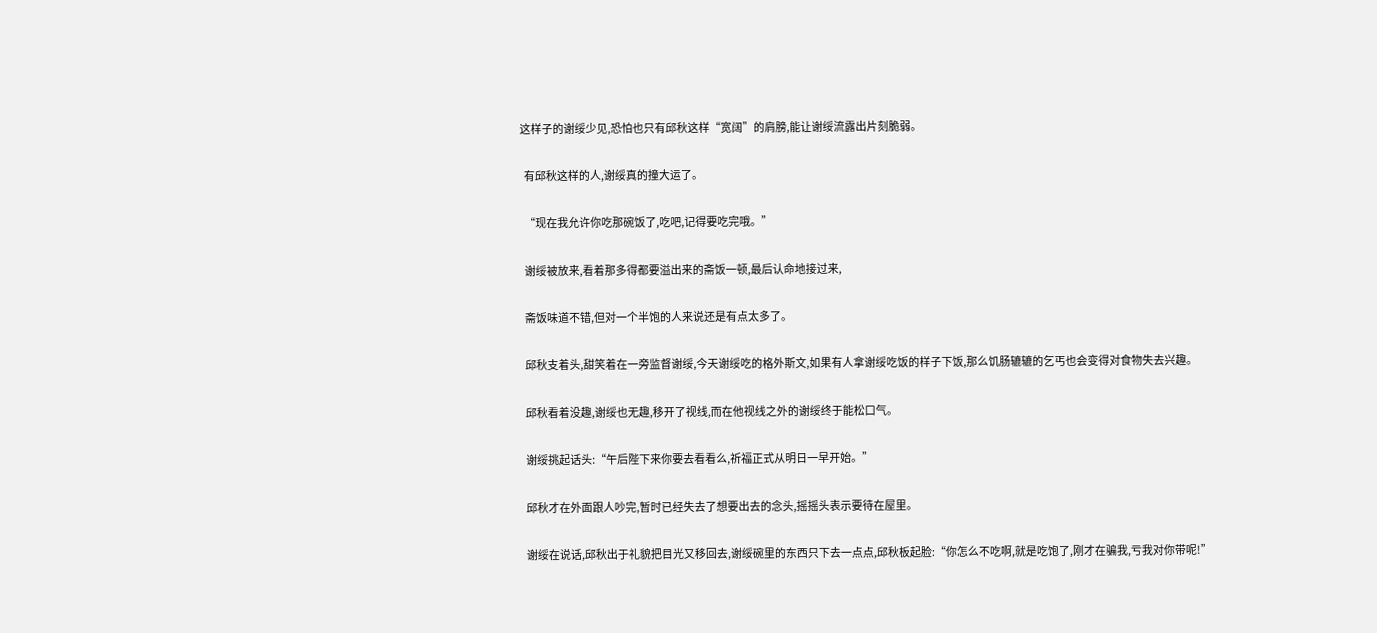这样子的谢绥少见,恐怕也只有邱秋这样“宽阔”的肩膀,能让谢绥流露出片刻脆弱。

  有邱秋这样的人,谢绥真的撞大运了。

  “现在我允许你吃那碗饭了,吃吧,记得要吃完哦。”

  谢绥被放来,看着那多得都要溢出来的斋饭一顿,最后认命地接过来,

  斋饭味道不错,但对一个半饱的人来说还是有点太多了。

  邱秋支着头,甜笑着在一旁监督谢绥,今天谢绥吃的格外斯文,如果有人拿谢绥吃饭的样子下饭,那么饥肠辘辘的乞丐也会变得对食物失去兴趣。

  邱秋看着没趣,谢绥也无趣,移开了视线,而在他视线之外的谢绥终于能松口气。

  谢绥挑起话头:“午后陛下来你要去看看么,祈福正式从明日一早开始。”

  邱秋才在外面跟人吵完,暂时已经失去了想要出去的念头,摇摇头表示要待在屋里。

  谢绥在说话,邱秋出于礼貌把目光又移回去,谢绥碗里的东西只下去一点点,邱秋板起脸:“你怎么不吃啊,就是吃饱了,刚才在骗我,亏我对你带呢!”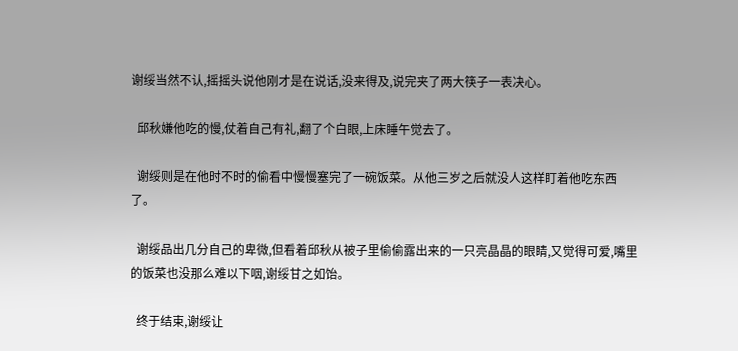谢绥当然不认,摇摇头说他刚才是在说话,没来得及,说完夹了两大筷子一表决心。

  邱秋嫌他吃的慢,仗着自己有礼,翻了个白眼,上床睡午觉去了。

  谢绥则是在他时不时的偷看中慢慢塞完了一碗饭菜。从他三岁之后就没人这样盯着他吃东西了。

  谢绥品出几分自己的卑微,但看着邱秋从被子里偷偷露出来的一只亮晶晶的眼睛,又觉得可爱,嘴里的饭菜也没那么难以下咽,谢绥甘之如饴。

  终于结束,谢绥让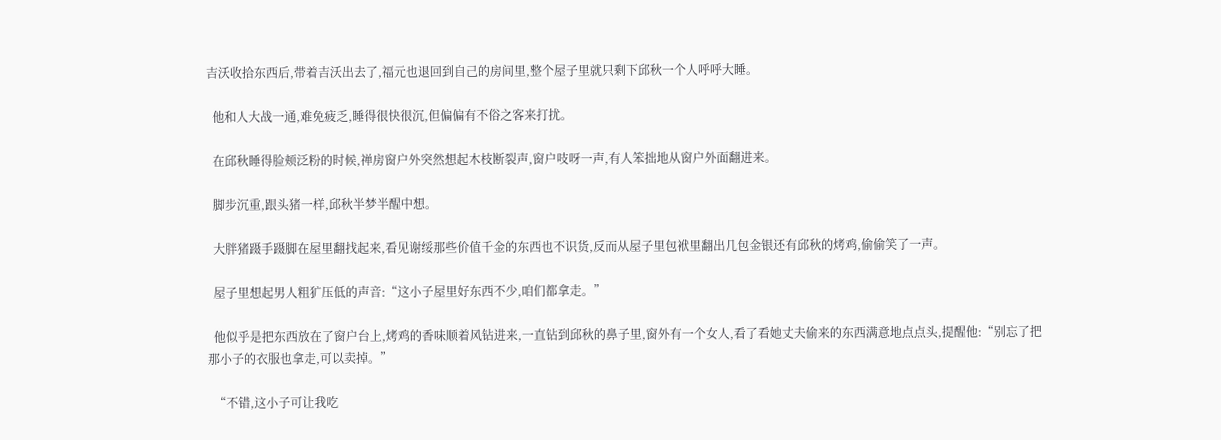吉沃收拾东西后,带着吉沃出去了,福元也退回到自己的房间里,整个屋子里就只剩下邱秋一个人呼呼大睡。

  他和人大战一通,难免疲乏,睡得很快很沉,但偏偏有不俗之客来打扰。

  在邱秋睡得脸颊泛粉的时候,禅房窗户外突然想起木枝断裂声,窗户吱呀一声,有人笨拙地从窗户外面翻进来。

  脚步沉重,跟头猪一样,邱秋半梦半醒中想。

  大胖猪蹑手蹑脚在屋里翻找起来,看见谢绥那些价值千金的东西也不识货,反而从屋子里包袱里翻出几包金银还有邱秋的烤鸡,偷偷笑了一声。

  屋子里想起男人粗犷压低的声音:“这小子屋里好东西不少,咱们都拿走。”

  他似乎是把东西放在了窗户台上,烤鸡的香味顺着风钻进来,一直钻到邱秋的鼻子里,窗外有一个女人,看了看她丈夫偷来的东西满意地点点头,提醒他:“别忘了把那小子的衣服也拿走,可以卖掉。”

  “不错,这小子可让我吃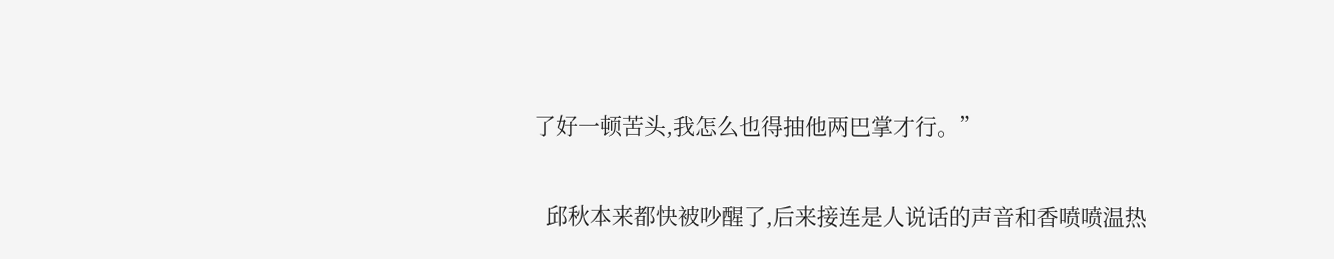了好一顿苦头,我怎么也得抽他两巴掌才行。”

  邱秋本来都快被吵醒了,后来接连是人说话的声音和香喷喷温热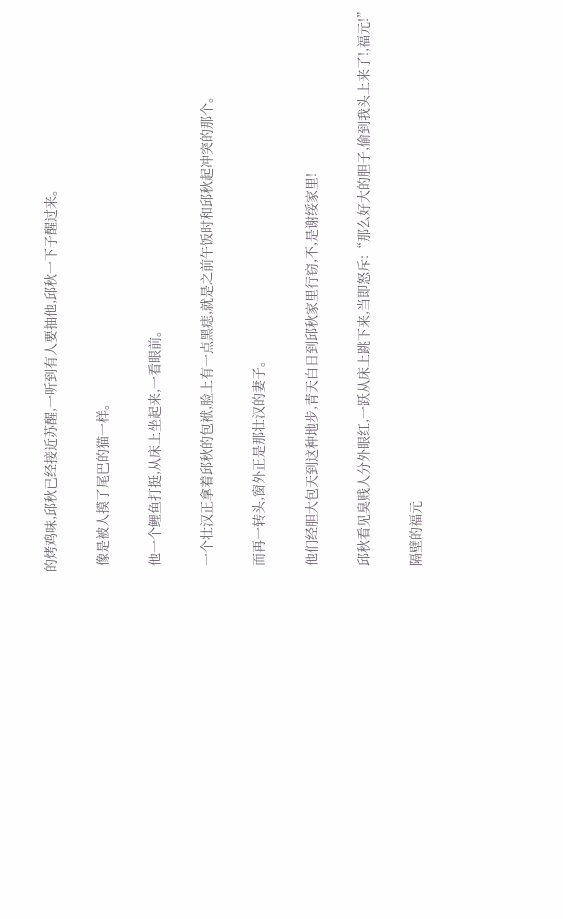的烤鸡味,邱秋已经接近苏醒,一听到有人要抽他,邱秋一下子醒过来。

  像是被人摸了尾巴的猫一样。

  他一个鲤鱼打挺,从床上坐起来,一看眼前。

  一个壮汉正拿着邱秋的包袱,脸上有一点黑痣,就是之前午饭时和邱秋起冲突的那个。

  而再一转头,窗外正是那壮汉的妻子。

  他们经胆大包天到这种地步,青天白日到邱秋家里行窃,不,是谢绥家里!

  邱秋看见臭贱人分外眼红,一跃从床上跳下来,当即怒斥:“那么好大的胆子,偷到我头上来了!,福元!”

  隔壁的福元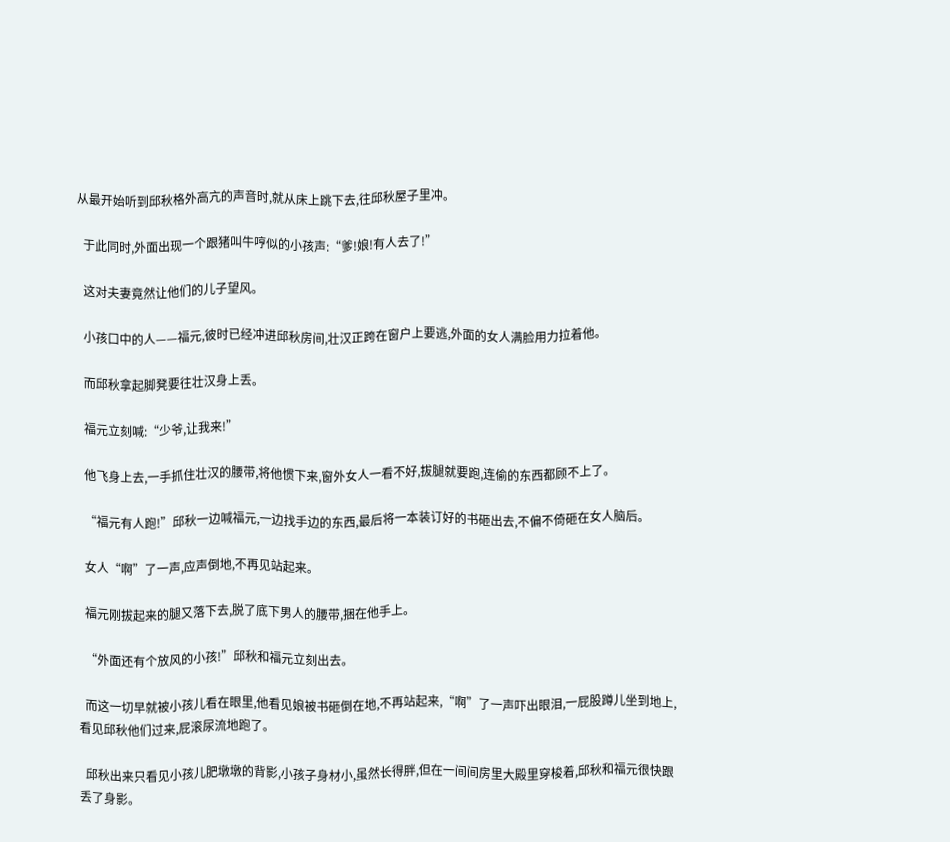从最开始听到邱秋格外高亢的声音时,就从床上跳下去,往邱秋屋子里冲。

  于此同时,外面出现一个跟猪叫牛哼似的小孩声:“爹!娘!有人去了!”

  这对夫妻竟然让他们的儿子望风。

  小孩口中的人——福元,彼时已经冲进邱秋房间,壮汉正跨在窗户上要逃,外面的女人满脸用力拉着他。

  而邱秋拿起脚凳要往壮汉身上丢。

  福元立刻喊:“少爷,让我来!”

  他飞身上去,一手抓住壮汉的腰带,将他惯下来,窗外女人一看不好,拔腿就要跑,连偷的东西都顾不上了。

  “福元有人跑!”邱秋一边喊福元,一边找手边的东西,最后将一本装订好的书砸出去,不偏不倚砸在女人脑后。

  女人“啊”了一声,应声倒地,不再见站起来。

  福元刚拔起来的腿又落下去,脱了底下男人的腰带,捆在他手上。

  “外面还有个放风的小孩!”邱秋和福元立刻出去。

  而这一切早就被小孩儿看在眼里,他看见娘被书砸倒在地,不再站起来,“啊”了一声吓出眼泪,一屁股蹲儿坐到地上,看见邱秋他们过来,屁滚尿流地跑了。

  邱秋出来只看见小孩儿肥墩墩的背影,小孩子身材小,虽然长得胖,但在一间间房里大殿里穿梭着,邱秋和福元很快跟丢了身影。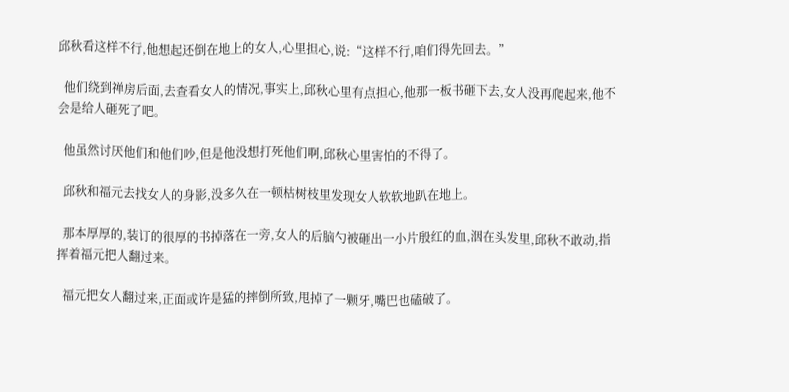邱秋看这样不行,他想起还倒在地上的女人,心里担心,说:“这样不行,咱们得先回去。”

  他们绕到禅房后面,去查看女人的情况,事实上,邱秋心里有点担心,他那一板书砸下去,女人没再爬起来,他不会是给人砸死了吧。

  他虽然讨厌他们和他们吵,但是他没想打死他们啊,邱秋心里害怕的不得了。

  邱秋和福元去找女人的身影,没多久在一顿枯树枝里发现女人软软地趴在地上。

  那本厚厚的,装订的很厚的书掉落在一旁,女人的后脑勺被砸出一小片殷红的血,洇在头发里,邱秋不敢动,指挥着福元把人翻过来。

  福元把女人翻过来,正面或许是猛的摔倒所致,甩掉了一颗牙,嘴巴也磕破了。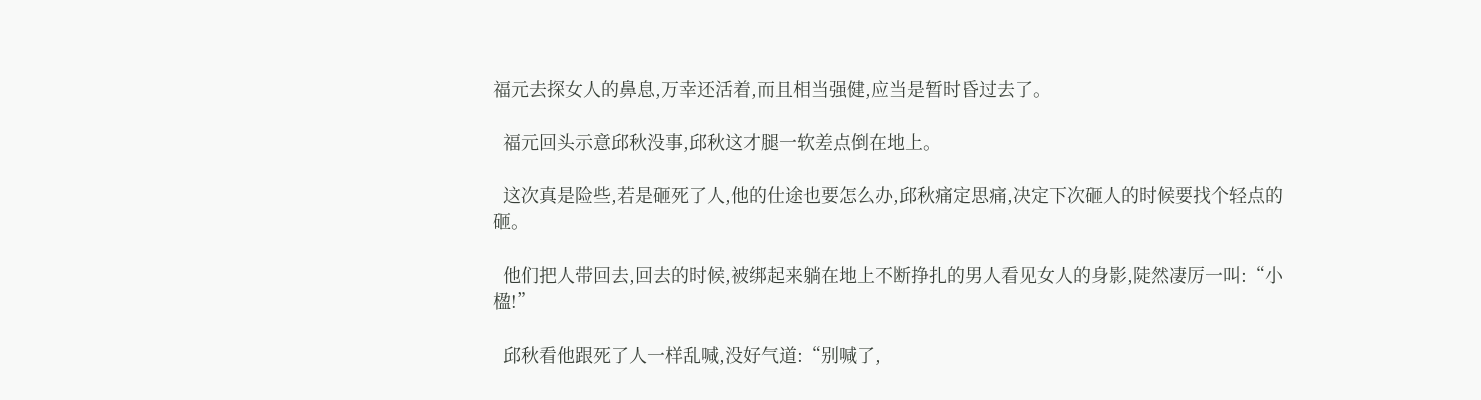福元去探女人的鼻息,万幸还活着,而且相当强健,应当是暂时昏过去了。

  福元回头示意邱秋没事,邱秋这才腿一软差点倒在地上。

  这次真是险些,若是砸死了人,他的仕途也要怎么办,邱秋痛定思痛,决定下次砸人的时候要找个轻点的砸。

  他们把人带回去,回去的时候,被绑起来躺在地上不断挣扎的男人看见女人的身影,陡然凄厉一叫:“小楹!”

  邱秋看他跟死了人一样乱喊,没好气道:“别喊了,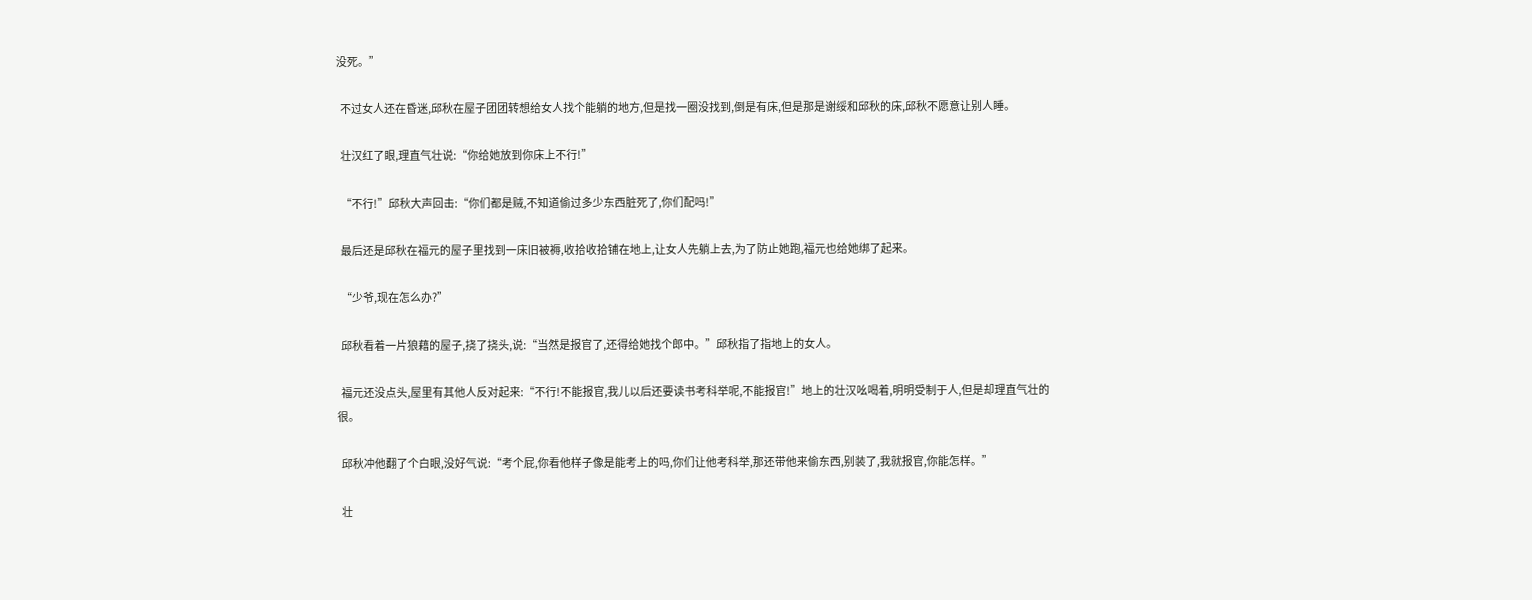没死。”

  不过女人还在昏迷,邱秋在屋子团团转想给女人找个能躺的地方,但是找一圈没找到,倒是有床,但是那是谢绥和邱秋的床,邱秋不愿意让别人睡。

  壮汉红了眼,理直气壮说:“你给她放到你床上不行!”

  “不行!”邱秋大声回击:“你们都是贼,不知道偷过多少东西脏死了,你们配吗!”

  最后还是邱秋在福元的屋子里找到一床旧被褥,收拾收拾铺在地上,让女人先躺上去,为了防止她跑,福元也给她绑了起来。

  “少爷,现在怎么办?”

  邱秋看着一片狼藉的屋子,挠了挠头,说:“当然是报官了,还得给她找个郎中。”邱秋指了指地上的女人。

  福元还没点头,屋里有其他人反对起来:“不行!不能报官,我儿以后还要读书考科举呢,不能报官!”地上的壮汉吆喝着,明明受制于人,但是却理直气壮的很。

  邱秋冲他翻了个白眼,没好气说:“考个屁,你看他样子像是能考上的吗,你们让他考科举,那还带他来偷东西,别装了,我就报官,你能怎样。”

  壮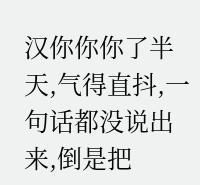汉你你你了半天,气得直抖,一句话都没说出来,倒是把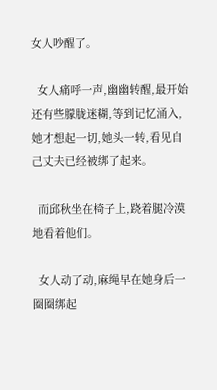女人吵醒了。

  女人痛呼一声,幽幽转醒,最开始还有些朦胧迷糊,等到记忆涌入,她才想起一切,她头一转,看见自己丈夫已经被绑了起来。

  而邱秋坐在椅子上,跷着腿冷漠地看着他们。

  女人动了动,麻绳早在她身后一圈圈绑起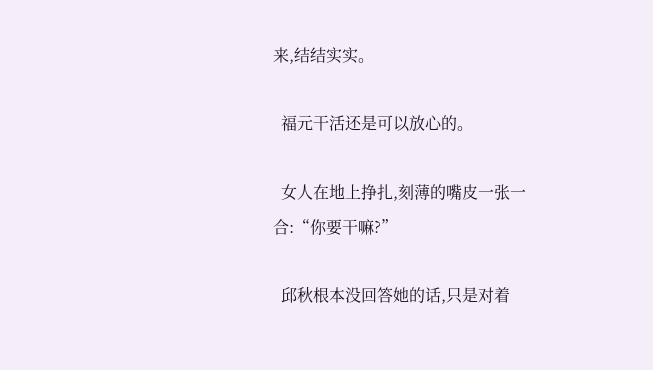来,结结实实。

  福元干活还是可以放心的。

  女人在地上挣扎,刻薄的嘴皮一张一合:“你要干嘛?”

  邱秋根本没回答她的话,只是对着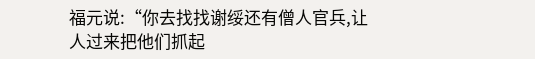福元说:“你去找找谢绥还有僧人官兵,让人过来把他们抓起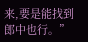来,要是能找到郎中也行。”